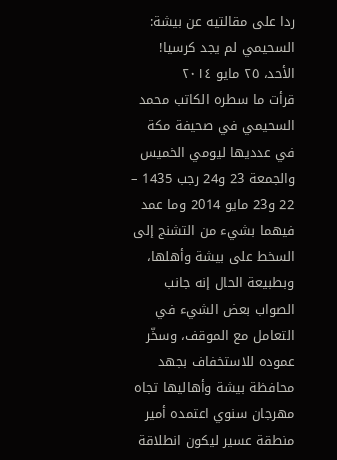ردا على مقالتيه عن بيشة: السحيمي لم يجد كرسيا!
الأحد، ٢٥ مايو ٢٠١٤
قرأت ما سطره الكاتب محمد السحيمي في صحيفة مكة في عدديها ليومي الخميس والجمعة 23 و24 رجب 1435 – 22 و23 مايو 2014 وما عمد فيهما بشيء من التشنج إلى السخط على بيشة وأهلها، وبطبيعة الحال إنه جانب الصواب بعض الشيء في التعامل مع الموقف، وسخّر عموده للاستخفاف بجهد محافظة بيشة وأهاليها تجاه مهرجان سنوي اعتمده أمير منطقة عسير ليكون انطلاقة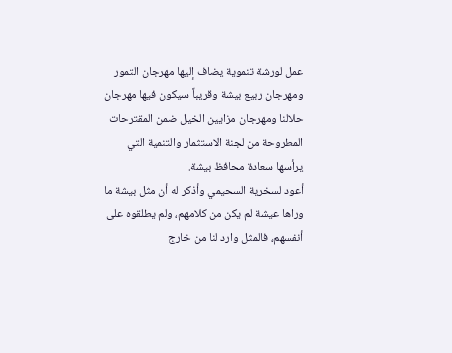عمل لورشة تنموية يضاف إليها مهرجان التمور ومهرجان ربيع بيشة وقريباً سيكون فيها مهرجان حلالنا ومهرجان مزايين الخيل ضمن المقترحات المطروحة من لجنة الاستثمار والتنمية التي يرأسها سعادة محافظ بيشة.
أعود لسخرية السحيمي وأذكر له أن مثل بيشة ما وراها عيشة لم يكن من كلامهم، ولم يطلقوه على أنفسهم، فالمثل وارد لنا من خارج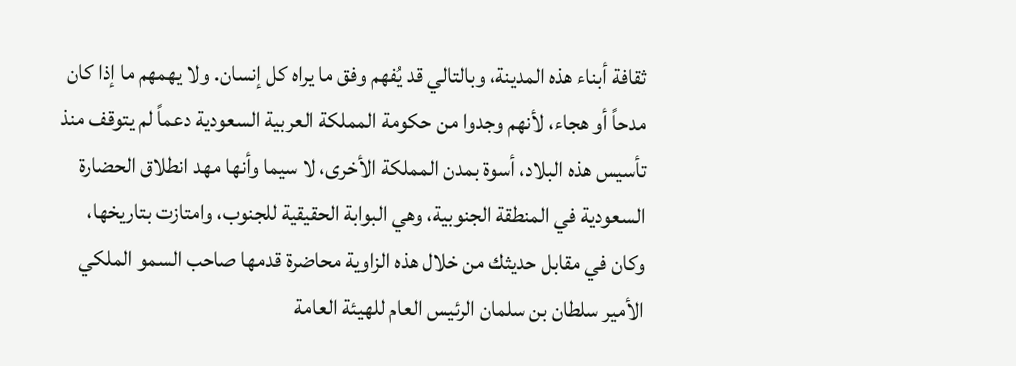ثقافة أبناء هذه المدينة، وبالتالي قد يُفهم وفق ما يراه كل إنسان. ولا يهمهم ما إذا كان مدحاً أو هجاء، لأنهم وجدوا من حكومة المملكة العربية السعودية دعماً لم يتوقف منذ تأسيس هذه البلاد، أسوة بمدن المملكة الأخرى، لا سيما وأنها مهد انطلاق الحضارة السعودية في المنطقة الجنوبية، وهي البوابة الحقيقية للجنوب، وامتازت بتاريخها، وكان في مقابل حديثك من خلال هذه الزاوية محاضرة قدمها صاحب السمو الملكي الأمير سلطان بن سلمان الرئيس العام للهيئة العامة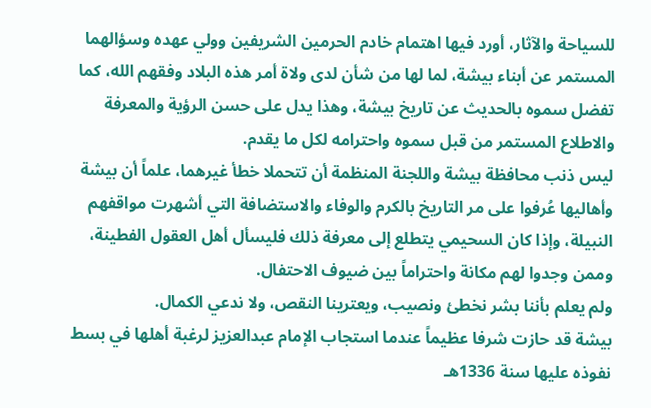للسياحة والآثار، أورد فيها اهتمام خادم الحرمين الشريفين وولي عهده وسؤالهما المستمر عن أبناء بيشة، لما لها من شأن لدى ولاة أمر هذه البلاد وفقهم الله، كما تفضل سموه بالحديث عن تاريخ بيشة، وهذا يدل على حسن الرؤية والمعرفة والاطلاع المستمر من قبل سموه واحترامه لكل ما يقدم.
ليس ذنب محافظة بيشة واللجنة المنظمة أن تتحملا خطأ غيرهما، علماً أن بيشة وأهاليها عُرفوا على مر التاريخ بالكرم والوفاء والاستضافة التي أشهرت مواقفهم النبيلة، وإذا كان السحيمي يتطلع إلى معرفة ذلك فليسأل أهل العقول الفطينة، وممن وجدوا لهم مكانة واحتراماً بين ضيوف الاحتفال.
ولم يعلم بأننا بشر نخطئ ونصيب، ويعترينا النقص، ولا ندعي الكمال.
بيشة قد حازت شرفا عظيماً عندما استجاب الإمام عبدالعزيز لرغبة أهلها في بسط نفوذه عليها سنة 1336هـ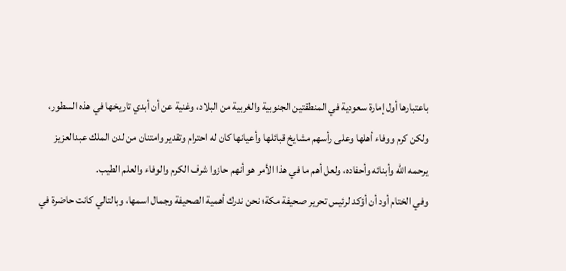باعتبارها أول إمارة سعودية في المنطقتين الجنوبية والغربية من البلاد، وغنية عن أن أبدي تاريخها في هذه السطور، ولكن كرم ووفاء أهلها وعلى رأسهم مشايخ قبائلها وأعيانها كان له احترام وتقدير وامتنان من لدن الملك عبدالعزيز يرحمه الله وأبنائه وأحفاده، ولعل أهم ما في هذا الأمر هو أنهم حازوا شرف الكرم والوفاء والعلم الطيب.
وفي الختام أود أن أؤكد لرئيس تحرير صحيفة مكة؛ نحن ندرك أهمية الصحيفة وجمال اسمها، وبالتالي كانت حاضرة في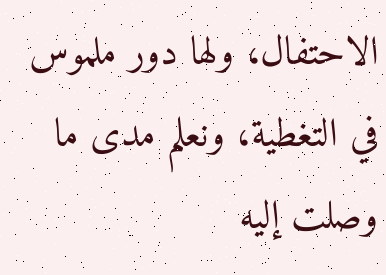الاحتفال، ولها دور ملموس في التغطية، ونعلم مدى ما وصلت إليه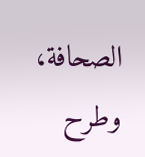الصحافة، وطرح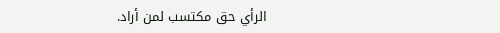الرأي حق مكتسب لمن أراد.